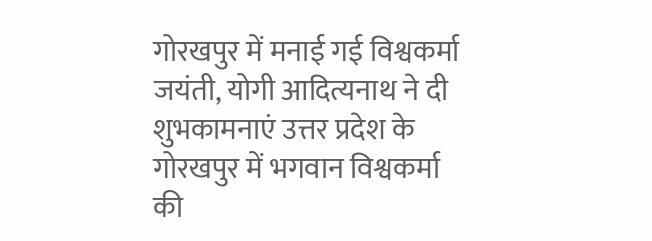गोरखपुर में मनाई गई विश्वकर्मा जयंती, योगी आदित्यनाथ ने दी शुभकामनाएं उत्तर प्रदेश के गोरखपुर में भगवान विश्वकर्मा की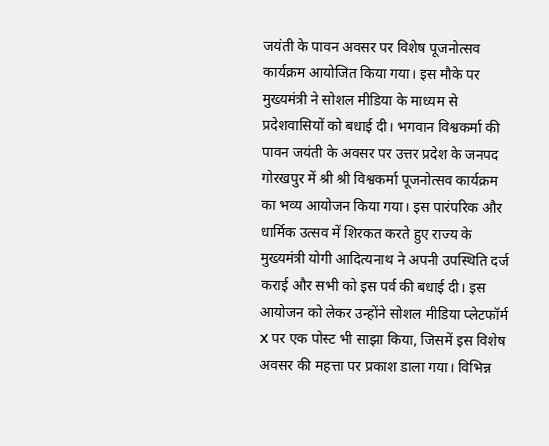जयंती के पावन अवसर पर विशेष पूजनोत्सव कार्यक्रम आयोजित किया गया। इस मौके पर मुख्यमंत्री ने सोशल मीडिया के माध्यम से प्रदेशवासियों को बधाई दी। भगवान विश्वकर्मा की पावन जयंती के अवसर पर उत्तर प्रदेश के जनपद गोरखपुर में श्री श्री विश्वकर्मा पूजनोत्सव कार्यक्रम का भव्य आयोजन किया गया। इस पारंपरिक और धार्मिक उत्सव में शिरकत करते हुए राज्य के मुख्यमंत्री योगी आदित्यनाथ ने अपनी उपस्थिति दर्ज कराई और सभी को इस पर्व की बधाई दी। इस आयोजन को लेकर उन्होंने सोशल मीडिया प्लेटफॉर्म X पर एक पोस्ट भी साझा किया, जिसमें इस विशेष अवसर की महत्ता पर प्रकाश डाला गया। विभिन्न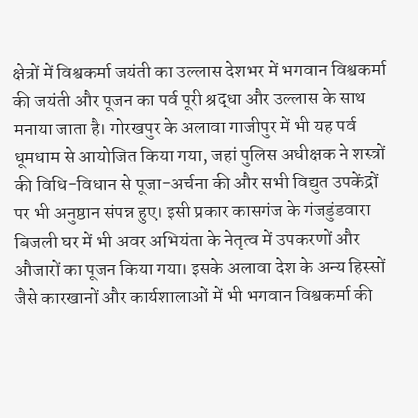क्षेत्रों में विश्वकर्मा जयंती का उल्लास देशभर में भगवान विश्वकर्मा की जयंती और पूजन का पर्व पूरी श्रद्धा और उल्लास के साथ मनाया जाता है। गोरखपुर के अलावा गाजीपुर में भी यह पर्व धूमधाम से आयोजित किया गया, जहां पुलिस अधीक्षक ने शस्त्रों की विधि-विधान से पूजा-अर्चना की और सभी विद्युत उपकेंद्रों पर भी अनुष्ठान संपन्न हुए। इसी प्रकार कासगंज के गंजडुंडवारा बिजली घर में भी अवर अभियंता के नेतृत्व में उपकरणों और औजारों का पूजन किया गया। इसके अलावा देश के अन्य हिस्सों जैसे कारखानों और कार्यशालाओं में भी भगवान विश्वकर्मा की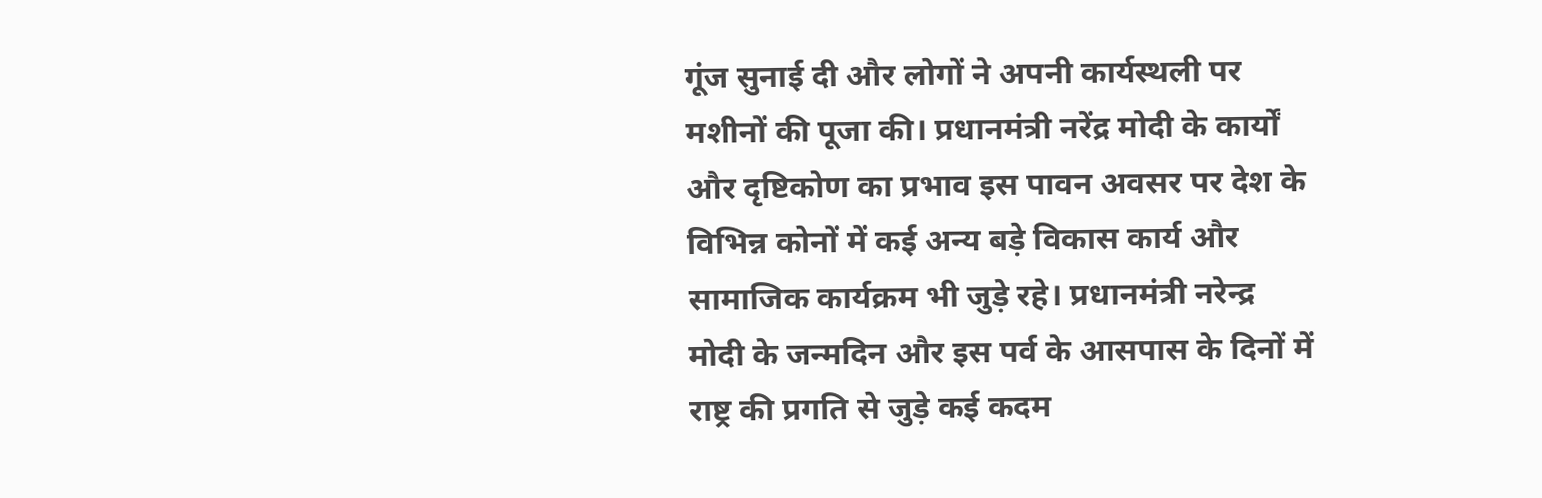गूंज सुनाई दी और लोगों ने अपनी कार्यस्थली पर मशीनों की पूजा की। प्रधानमंत्री नरेंद्र मोदी के कार्यों और दृष्टिकोण का प्रभाव इस पावन अवसर पर देश के विभिन्न कोनों में कई अन्य बड़े विकास कार्य और सामाजिक कार्यक्रम भी जुड़े रहे। प्रधानमंत्री नरेन्द्र मोदी के जन्मदिन और इस पर्व के आसपास के दिनों में राष्ट्र की प्रगति से जुड़े कई कदम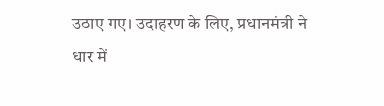उठाए गए। उदाहरण के लिए, प्रधानमंत्री ने धार में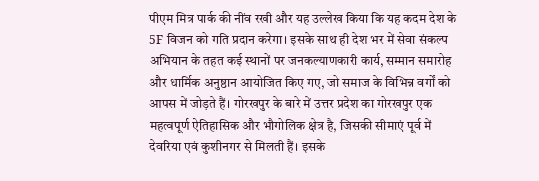पीएम मित्र पार्क की नींव रखी और यह उल्लेख किया कि यह कदम देश के 5F विजन को गति प्रदान करेगा। इसके साथ ही देश भर में सेवा संकल्प अभियान के तहत कई स्थानों पर जनकल्याणकारी कार्य, सम्मान समारोह और धार्मिक अनुष्ठान आयोजित किए गए, जो समाज के विभिन्न वर्गों को आपस में जोड़ते हैं। गोरखपुर के बारे में उत्तर प्रदेश का गोरखपुर एक महत्वपूर्ण ऐतिहासिक और भौगोलिक क्षेत्र है, जिसकी सीमाएं पूर्व में देवरिया एवं कुशीनगर से मिलती हैं। इसके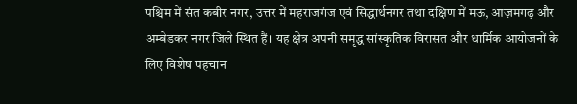पश्चिम में संत कबीर नगर, उत्तर में महराजगंज एवं सिद्धार्थनगर तथा दक्षिण में मऊ, आज़मगढ़ और अम्बेडकर नगर जिले स्थित हैं। यह क्षेत्र अपनी समृद्ध सांस्कृतिक विरासत और धार्मिक आयोजनों के लिए विशेष पहचान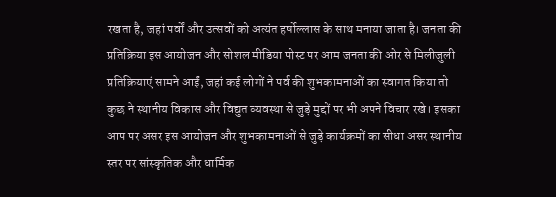रखता है, जहां पर्वों और उत्सवों को अत्यंत हर्षोल्लास के साथ मनाया जाता है। जनता की प्रतिक्रिया इस आयोजन और सोशल मीडिया पोस्ट पर आम जनता की ओर से मिलीजुली प्रतिक्रियाएं सामने आईं, जहां कई लोगों ने पर्व की शुभकामनाओं का स्वागत किया तो कुछ ने स्थानीय विकास और विद्युत व्यवस्था से जुड़े मुद्दों पर भी अपने विचार रखे। इसका आप पर असर इस आयोजन और शुभकामनाओं से जुड़े कार्यक्रमों का सीधा असर स्थानीय स्तर पर सांस्कृतिक और धार्मिक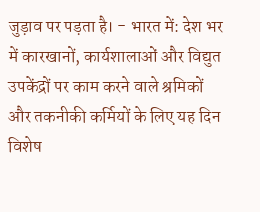जुड़ाव पर पड़ता है। - भारत में: देश भर में कारखानों, कार्यशालाओं और विद्युत उपकेंद्रों पर काम करने वाले श्रमिकों और तकनीकी कर्मियों के लिए यह दिन विशेष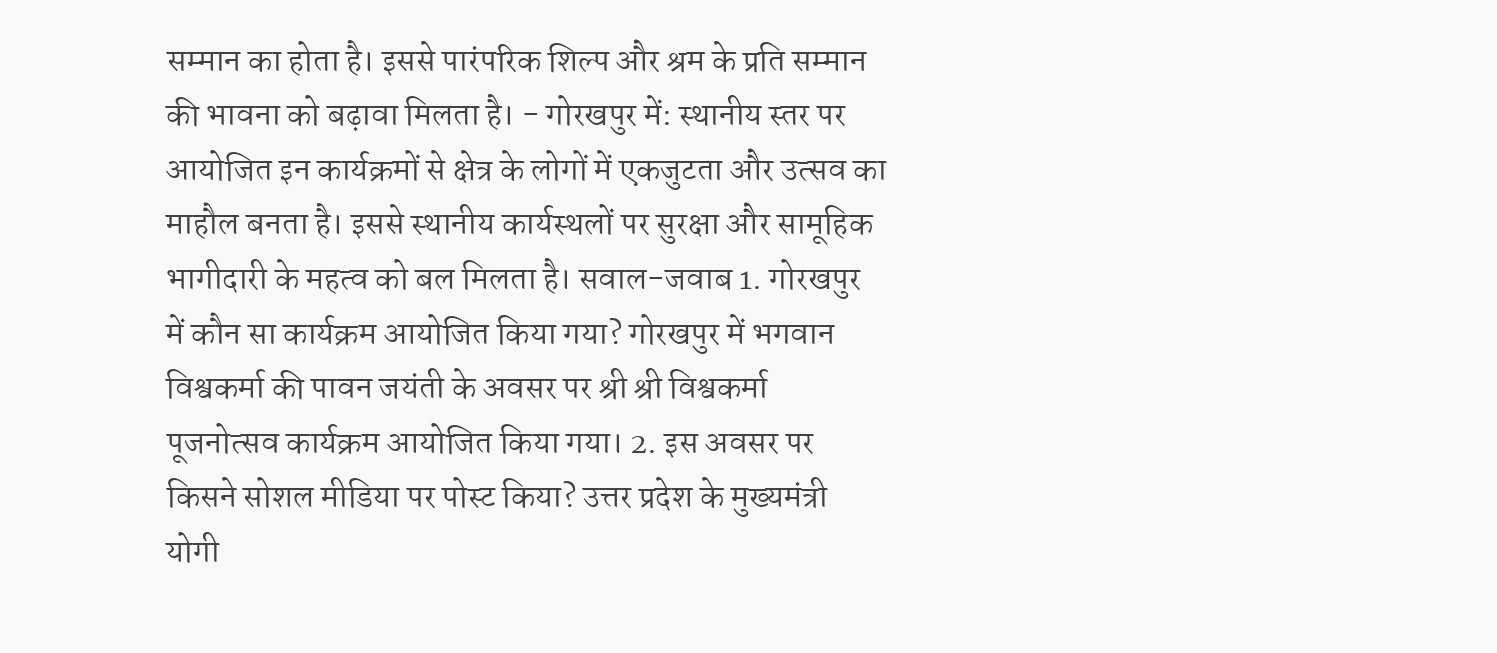सम्मान का होता है। इससे पारंपरिक शिल्प और श्रम के प्रति सम्मान की भावना को बढ़ावा मिलता है। - गोरखपुर में: स्थानीय स्तर पर आयोजित इन कार्यक्रमों से क्षेत्र के लोगों में एकजुटता और उत्सव का माहौल बनता है। इससे स्थानीय कार्यस्थलों पर सुरक्षा और सामूहिक भागीदारी के महत्व को बल मिलता है। सवाल-जवाब 1. गोरखपुर में कौन सा कार्यक्रम आयोजित किया गया? गोरखपुर में भगवान विश्वकर्मा की पावन जयंती के अवसर पर श्री श्री विश्वकर्मा पूजनोत्सव कार्यक्रम आयोजित किया गया। 2. इस अवसर पर किसने सोशल मीडिया पर पोस्ट किया? उत्तर प्रदेश के मुख्यमंत्री योगी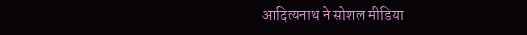आदित्यनाथ ने सोशल मीडिया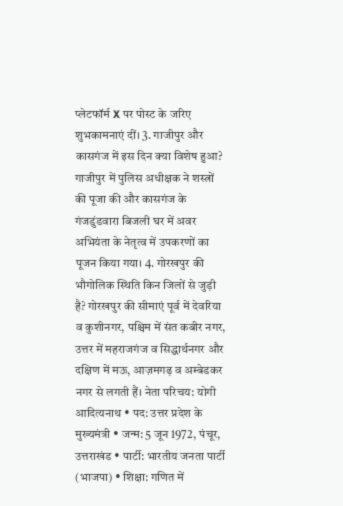प्लेटफॉर्म X पर पोस्ट के जरिए शुभकामनाएं दीं। 3. गाजीपुर और कासगंज में इस दिन क्या विशेष हुआ? गाजीपुर में पुलिस अधीक्षक ने शस्त्रों की पूजा की और कासगंज के गंजडुंडवारा बिजली घर में अवर अभियंता के नेतृत्व में उपकरणों का पूजन किया गया। 4. गोरखपुर की भौगोलिक स्थिति किन जिलों से जुड़ी है? गोरखपुर की सीमाएं पूर्व में देवरिया व कुशीनगर, पश्चिम में संत कबीर नगर, उत्तर में महराजगंज व सिद्धार्थनगर और दक्षिण में मऊ, आज़मगढ़ व अम्बेडकर नगर से लगती हैं। नेता परिचय: योगी आदित्यनाथ • पद: उत्तर प्रदेश के मुख्यमंत्री • जन्म: 5 जून 1972, पंचूर, उत्तराखंड • पार्टी: भारतीय जनता पार्टी (भाजपा) • शिक्षा: गणित में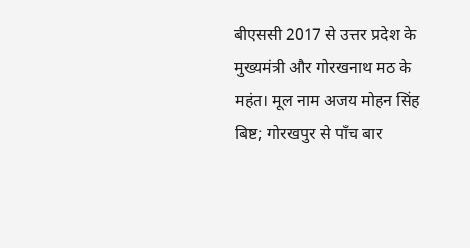बीएससी 2017 से उत्तर प्रदेश के मुख्यमंत्री और गोरखनाथ मठ के महंत। मूल नाम अजय मोहन सिंह बिष्ट; गोरखपुर से पाँच बार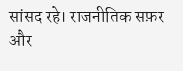सांसद रहे। राजनीतिक सफ़र और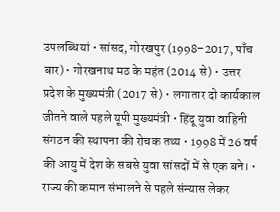उपलब्धियां • सांसद, गोरखपुर (1998–2017, पाँच बार) • गोरखनाथ मठ के महंत (2014 से) • उत्तर प्रदेश के मुख्यमंत्री (2017 से) • लगातार दो कार्यकाल जीतने वाले पहले यूपी मुख्यमंत्री • हिंदू युवा वाहिनी संगठन की स्थापना की रोचक तथ्य • 1998 में 26 वर्ष की आयु में देश के सबसे युवा सांसदों में से एक बने। • राज्य की कमान संभालने से पहले संन्यास लेकर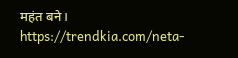महंत बने। https://trendkia.com/neta-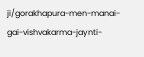ji/gorakhapura-men-manai-gai-vishvakarma-jaynti-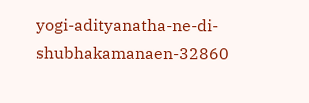yogi-adityanatha-ne-di-shubhakamanaen-32860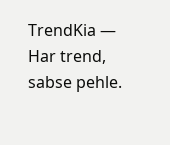TrendKia — Har trend, sabse pehle.